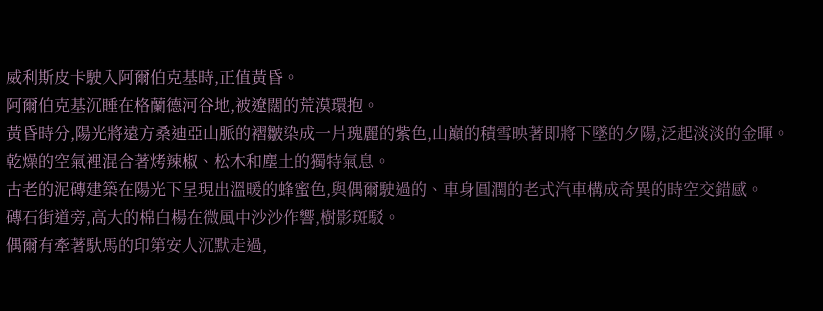威利斯皮卡駛入阿爾伯克基時,正值黃昏。
阿爾伯克基沉睡在格蘭德河谷地,被遼闊的荒漠環抱。
黃昏時分,陽光將遠方桑迪亞山脈的褶皺染成一片瑰麗的紫色,山巔的積雪映著即將下墜的夕陽,泛起淡淡的金暉。
乾燥的空氣裡混合著烤辣椒、松木和塵土的獨特氣息。
古老的泥磚建築在陽光下呈現出溫暖的蜂蜜色,與偶爾駛過的、車身圓潤的老式汽車構成奇異的時空交錯感。
磚石街道旁,高大的棉白楊在微風中沙沙作響,樹影斑駁。
偶爾有牽著馱馬的印第安人沉默走過,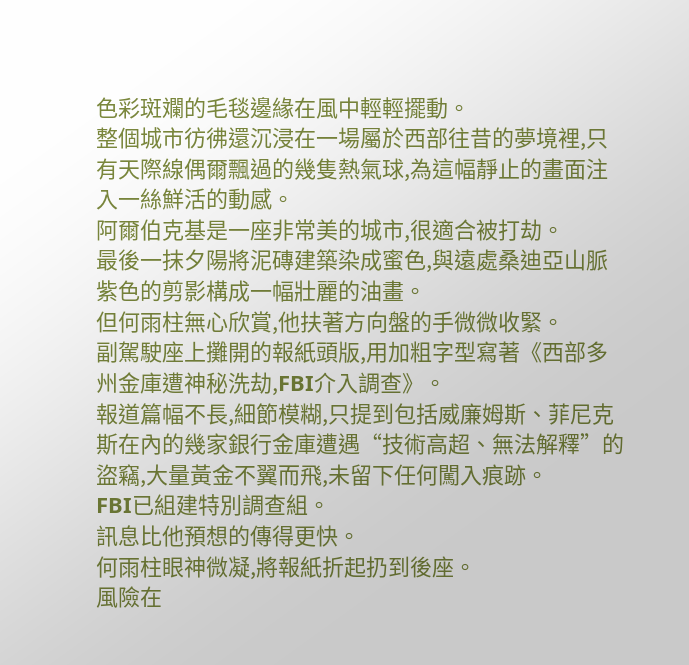色彩斑斕的毛毯邊緣在風中輕輕擺動。
整個城市彷彿還沉浸在一場屬於西部往昔的夢境裡,只有天際線偶爾飄過的幾隻熱氣球,為這幅靜止的畫面注入一絲鮮活的動感。
阿爾伯克基是一座非常美的城市,很適合被打劫。
最後一抹夕陽將泥磚建築染成蜜色,與遠處桑迪亞山脈紫色的剪影構成一幅壯麗的油畫。
但何雨柱無心欣賞,他扶著方向盤的手微微收緊。
副駕駛座上攤開的報紙頭版,用加粗字型寫著《西部多州金庫遭神秘洗劫,FBI介入調查》。
報道篇幅不長,細節模糊,只提到包括威廉姆斯、菲尼克斯在內的幾家銀行金庫遭遇“技術高超、無法解釋”的盜竊,大量黃金不翼而飛,未留下任何闖入痕跡。
FBI已組建特別調查組。
訊息比他預想的傳得更快。
何雨柱眼神微凝,將報紙折起扔到後座。
風險在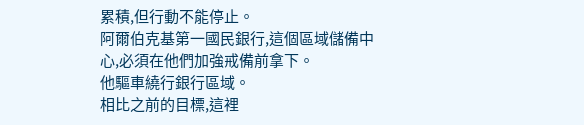累積,但行動不能停止。
阿爾伯克基第一國民銀行,這個區域儲備中心,必須在他們加強戒備前拿下。
他驅車繞行銀行區域。
相比之前的目標,這裡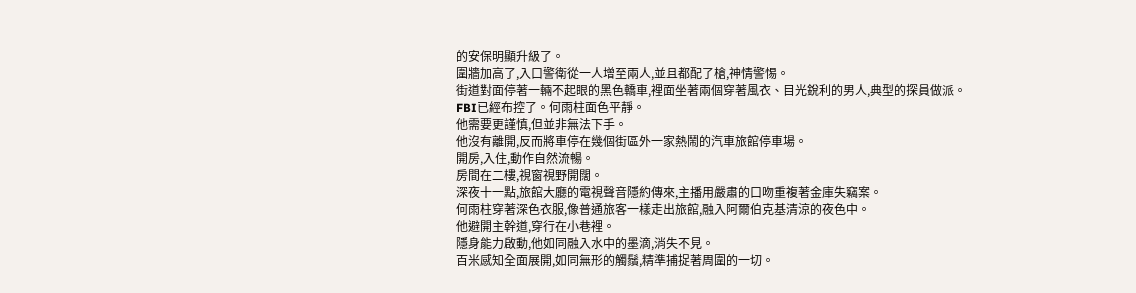的安保明顯升級了。
圍牆加高了,入口警衛從一人增至兩人,並且都配了槍,神情警惕。
街道對面停著一輛不起眼的黑色轎車,裡面坐著兩個穿著風衣、目光銳利的男人,典型的探員做派。
FBI已經布控了。何雨柱面色平靜。
他需要更謹慎,但並非無法下手。
他沒有離開,反而將車停在幾個街區外一家熱鬧的汽車旅館停車場。
開房,入住,動作自然流暢。
房間在二樓,視窗視野開闊。
深夜十一點,旅館大廳的電視聲音隱約傳來,主播用嚴肅的口吻重複著金庫失竊案。
何雨柱穿著深色衣服,像普通旅客一樣走出旅館,融入阿爾伯克基清涼的夜色中。
他避開主幹道,穿行在小巷裡。
隱身能力啟動,他如同融入水中的墨滴,消失不見。
百米感知全面展開,如同無形的觸鬚,精準捕捉著周圍的一切。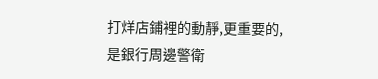打烊店鋪裡的動靜,更重要的,是銀行周邊警衛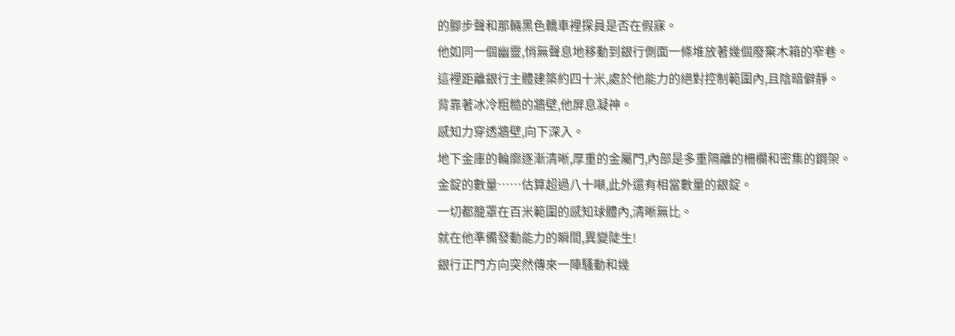的腳步聲和那輛黑色轎車裡探員是否在假寐。
他如同一個幽靈,悄無聲息地移動到銀行側面一條堆放著幾個廢棄木箱的窄巷。
這裡距離銀行主體建築約四十米,處於他能力的絕對控制範圍內,且陰暗僻靜。
背靠著冰冷粗糙的牆壁,他屏息凝神。
感知力穿透牆壁,向下深入。
地下金庫的輪廓逐漸清晰,厚重的金屬門,內部是多重隔離的柵欄和密集的鋼架。
金錠的數量……估算超過八十噸,此外還有相當數量的銀錠。
一切都籠罩在百米範圍的感知球體內,清晰無比。
就在他準備發動能力的瞬間,異變陡生!
銀行正門方向突然傳來一陣騷動和幾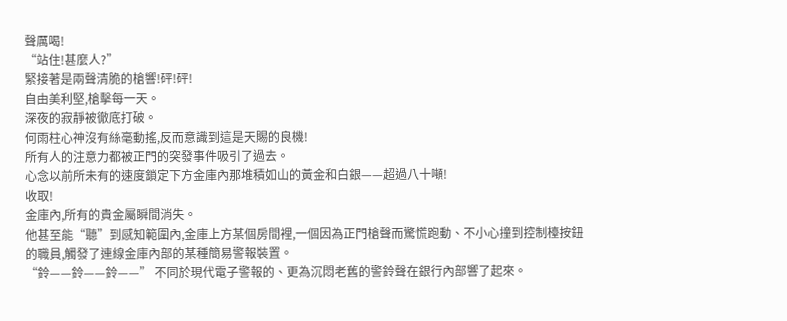聲厲喝!
“站住!甚麼人?”
緊接著是兩聲清脆的槍響!砰!砰!
自由美利堅,槍擊每一天。
深夜的寂靜被徹底打破。
何雨柱心神沒有絲毫動搖,反而意識到這是天賜的良機!
所有人的注意力都被正門的突發事件吸引了過去。
心念以前所未有的速度鎖定下方金庫內那堆積如山的黃金和白銀——超過八十噸!
收取!
金庫內,所有的貴金屬瞬間消失。
他甚至能“聽”到感知範圍內,金庫上方某個房間裡,一個因為正門槍聲而驚慌跑動、不小心撞到控制檯按鈕的職員,觸發了連線金庫內部的某種簡易警報裝置。
“鈴——鈴——鈴——” 不同於現代電子警報的、更為沉悶老舊的警鈴聲在銀行內部響了起來。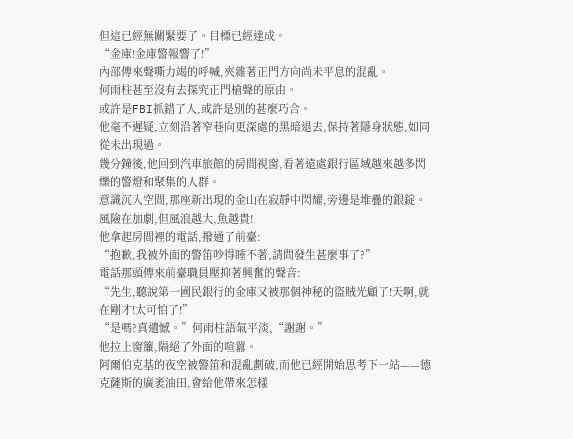但這已經無關緊要了。目標已經達成。
“金庫!金庫警報響了!”
內部傳來聲嘶力竭的呼喊,夾雜著正門方向尚未平息的混亂。
何雨柱甚至沒有去探究正門槍聲的原由。
或許是FBI抓錯了人,或許是別的甚麼巧合。
他毫不遲疑,立刻沿著窄巷向更深處的黑暗退去,保持著隱身狀態,如同從未出現過。
幾分鐘後,他回到汽車旅館的房間視窗,看著遠處銀行區域越來越多閃爍的警燈和聚集的人群。
意識沉入空間,那座新出現的金山在寂靜中閃耀,旁邊是堆疊的銀錠。
風險在加劇,但風浪越大,魚越貴!
他拿起房間裡的電話,撥通了前臺:
“抱歉,我被外面的警笛吵得睡不著,請問發生甚麼事了?”
電話那頭傳來前臺職員壓抑著興奮的聲音:
“先生,聽說第一國民銀行的金庫又被那個神秘的盜賊光顧了!天啊,就在剛才!太可怕了!”
“是嗎?真遺憾。”何雨柱語氣平淡,“謝謝。”
他拉上窗簾,隔絕了外面的喧囂。
阿爾伯克基的夜空被警笛和混亂劃破,而他已經開始思考下一站——德克薩斯的廣袤油田,會給他帶來怎樣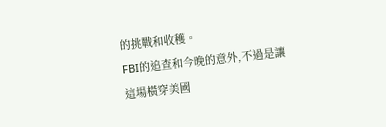的挑戰和收穫。
FBI的追查和今晚的意外,不過是讓這場橫穿美國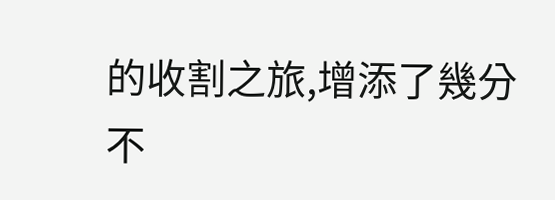的收割之旅,增添了幾分不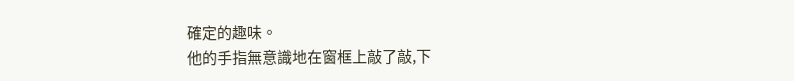確定的趣味。
他的手指無意識地在窗框上敲了敲,下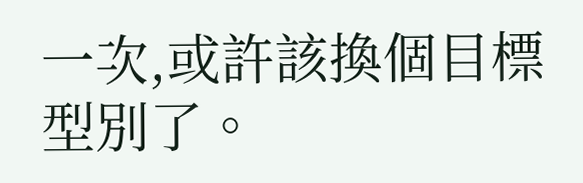一次,或許該換個目標型別了。